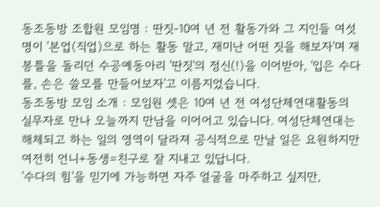동조동방 조합원 모임명 : 딴짓-10여 년 전 활동가와 그 지인들 여섯명이 '본업(직업)으로 하는 활동 말고, 재미난 어떤 짓을 해보자'며 재봉틀을 돌리던 수공예동아리 '딴짓'의 정신(!)을 이어받아, '입은 수다를, 손은 쓸모를 만들어보자'고 이름지었습니다.
동조동방 모임 소개 : 모임원 셋은 10여 년 전 여성단체연대활동의 실무자로 만나 오늘까지 만남을 이어어고 있습니다. 여성단체연대는 해체되고 하는 일의 영역이 달라져 공식적으로 만날 일은 요원하지만 여전히 언니+동생=친구로 잘 지내고 있답니다.
'수다의 힘'을 믿기에 가능하면 자주 얼굴을 마주하고 싶지만,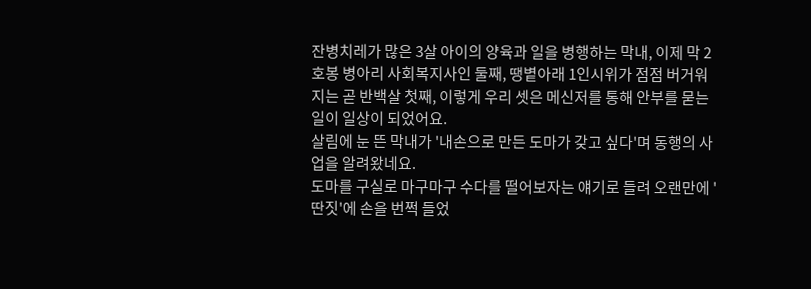잔병치레가 많은 3살 아이의 양육과 일을 병행하는 막내, 이제 막 2호봉 병아리 사회복지사인 둘째, 땡볕아래 1인시위가 점점 버거워지는 곧 반백살 첫째, 이렇게 우리 셋은 메신저를 통해 안부를 묻는 일이 일상이 되었어요.
살림에 눈 뜬 막내가 '내손으로 만든 도마가 갖고 싶다'며 동행의 사업을 알려왔네요.
도마를 구실로 마구마구 수다를 떨어보자는 얘기로 들려 오랜만에 '딴짓'에 손을 번쩍 들었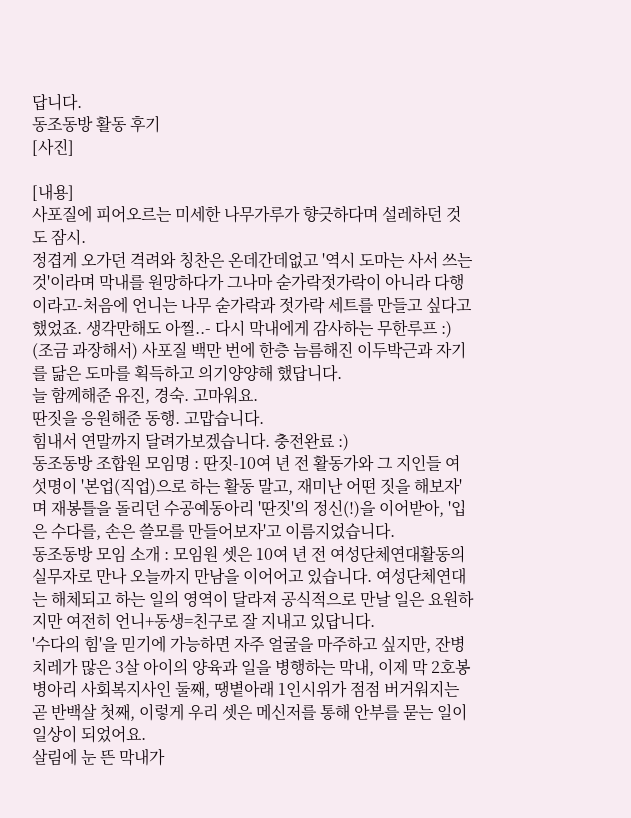답니다.
동조동방 활동 후기
[사진]

[내용]
사포질에 피어오르는 미세한 나무가루가 향긋하다며 설레하던 것도 잠시.
정겹게 오가던 격려와 칭찬은 온데간데없고 '역시 도마는 사서 쓰는 것'이라며 막내를 원망하다가 그나마 숟가락젓가락이 아니라 다행이라고-처음에 언니는 나무 숟가락과 젓가락 세트를 만들고 싶다고 했었죠. 생각만해도 아찔..- 다시 막내에게 감사하는 무한루프 :)
(조금 과장해서) 사포질 백만 번에 한층 늠름해진 이두박근과 자기를 닮은 도마를 획득하고 의기양양해 했답니다.
늘 함께해준 유진, 경숙. 고마워요.
딴짓을 응원해준 동행. 고맙습니다.
힘내서 연말까지 달려가보겠습니다. 충전완료 :)
동조동방 조합원 모임명 : 딴짓-10여 년 전 활동가와 그 지인들 여섯명이 '본업(직업)으로 하는 활동 말고, 재미난 어떤 짓을 해보자'며 재봉틀을 돌리던 수공예동아리 '딴짓'의 정신(!)을 이어받아, '입은 수다를, 손은 쓸모를 만들어보자'고 이름지었습니다.
동조동방 모임 소개 : 모임원 셋은 10여 년 전 여성단체연대활동의 실무자로 만나 오늘까지 만남을 이어어고 있습니다. 여성단체연대는 해체되고 하는 일의 영역이 달라져 공식적으로 만날 일은 요원하지만 여전히 언니+동생=친구로 잘 지내고 있답니다.
'수다의 힘'을 믿기에 가능하면 자주 얼굴을 마주하고 싶지만, 잔병치레가 많은 3살 아이의 양육과 일을 병행하는 막내, 이제 막 2호봉 병아리 사회복지사인 둘째, 땡볕아래 1인시위가 점점 버거워지는 곧 반백살 첫째, 이렇게 우리 셋은 메신저를 통해 안부를 묻는 일이 일상이 되었어요.
살림에 눈 뜬 막내가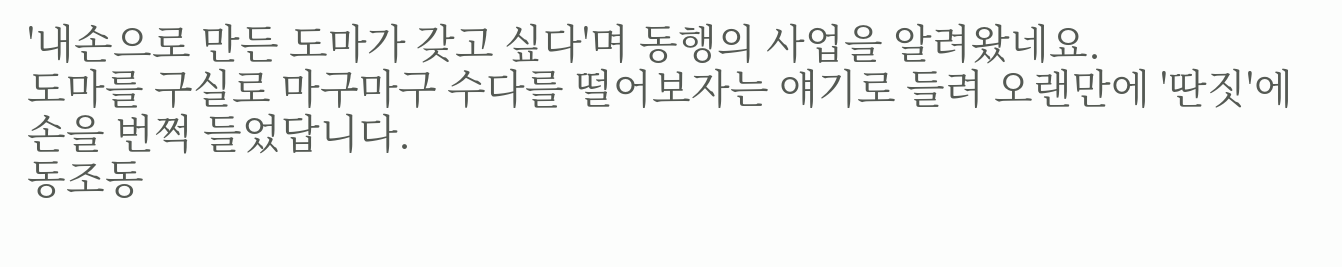'내손으로 만든 도마가 갖고 싶다'며 동행의 사업을 알려왔네요.
도마를 구실로 마구마구 수다를 떨어보자는 얘기로 들려 오랜만에 '딴짓'에 손을 번쩍 들었답니다.
동조동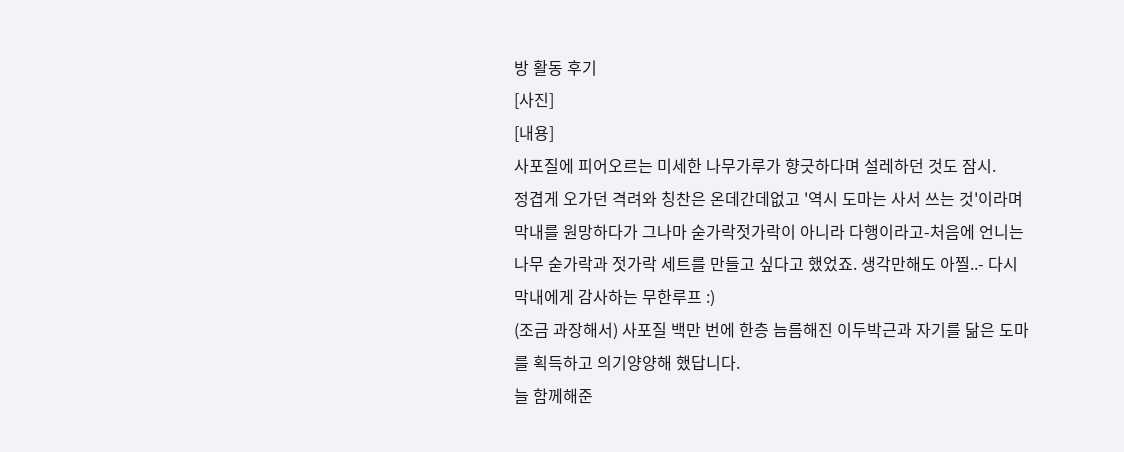방 활동 후기
[사진]
[내용]
사포질에 피어오르는 미세한 나무가루가 향긋하다며 설레하던 것도 잠시.
정겹게 오가던 격려와 칭찬은 온데간데없고 '역시 도마는 사서 쓰는 것'이라며 막내를 원망하다가 그나마 숟가락젓가락이 아니라 다행이라고-처음에 언니는 나무 숟가락과 젓가락 세트를 만들고 싶다고 했었죠. 생각만해도 아찔..- 다시 막내에게 감사하는 무한루프 :)
(조금 과장해서) 사포질 백만 번에 한층 늠름해진 이두박근과 자기를 닮은 도마를 획득하고 의기양양해 했답니다.
늘 함께해준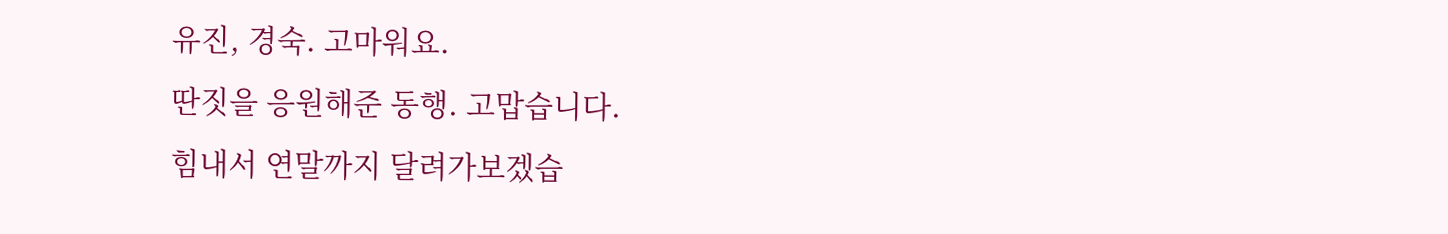유진, 경숙. 고마워요.
딴짓을 응원해준 동행. 고맙습니다.
힘내서 연말까지 달려가보겠습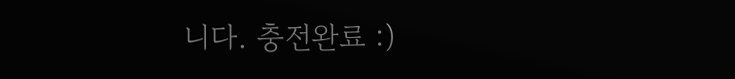니다. 충전완료 :)